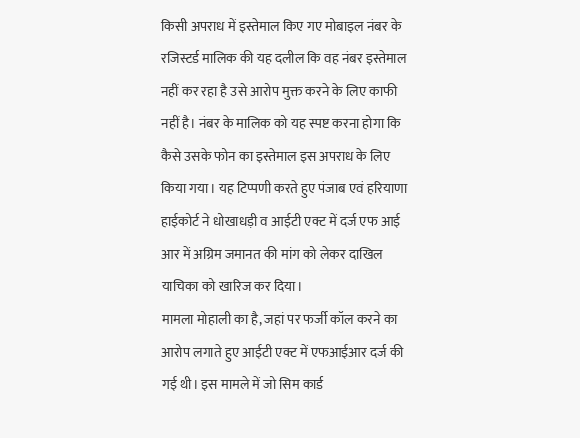किसी अपराध में इस्तेमाल किए गए मोबाइल नंबर के रजिस्टर्ड मालिक की यह दलील कि वह नंबर इस्तेमाल नहीं कर रहा है उसे आरोप मुक्त करने के लिए काफी नहीं है। नंबर के मालिक को यह स्पष्ट करना होगा कि कैसे उसके फोन का इस्तेमाल इस अपराध के लिए किया गया। यह टिप्पणी करते हुए पंजाब एवं हरियाणा हाईकोर्ट ने धोखाधड़ी व आईटी एक्ट में दर्ज एफ आई आर में अग्रिम जमानत की मांग को लेकर दाखिल याचिका को खारिज कर दिया।
मामला मोहाली का है, जहां पर फर्जी कॉल करने का आरोप लगाते हुए आईटी एक्ट में एफआईआर दर्ज की गई थी। इस मामले में जो सिम कार्ड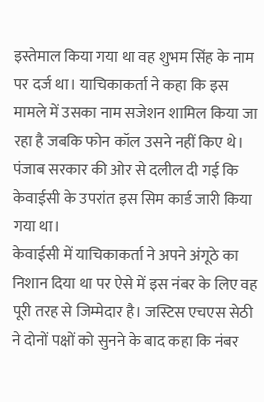इस्तेमाल किया गया था वह शुभम सिंह के नाम पर दर्ज था। याचिकाकर्ता ने कहा कि इस मामले में उसका नाम सजेशन शामिल किया जा रहा है जबकि फोन कॉल उसने नहीं किए थे। पंजाब सरकार की ओर से दलील दी गई कि केवाईसी के उपरांत इस सिम कार्ड जारी किया गया था।
केवाईसी में याचिकाकर्ता ने अपने अंगूठे का निशान दिया था पर ऐसे में इस नंबर के लिए वह पूरी तरह से जिम्मेदार है। जस्टिस एचएस सेठी ने दोनों पक्षों को सुनने के बाद कहा कि नंबर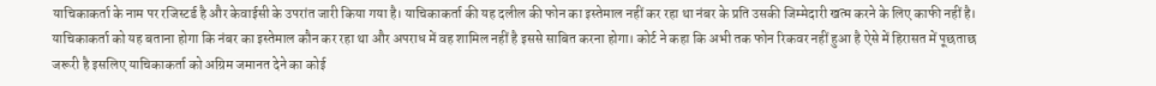याचिकाकर्ता के नाम पर रजिस्टर्ड है और केवाईसी के उपरांत जारी किया गया है। याचिकाकर्ता की यह दलील की फोन का इस्तेमाल नहीं कर रहा था नंबर के प्रति उसकी जिम्मेदारी खत्म करने के लिए काफी नहीं है।
याचिकाकर्ता को यह बताना होगा कि नंबर का इस्तेमाल कौन कर रहा था और अपराध में वह शामिल नहीं है इससे साबित करना होगा। कोर्ट ने कहा कि अभी तक फोन रिकवर नहीं हुआ है ऐसे में हिरासत में पूछताछ जरूरी है इसलिए याचिकाकर्ता को अग्रिम जमानत देने का कोई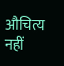औचित्य नहीं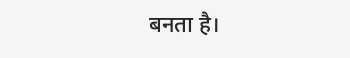बनता है।